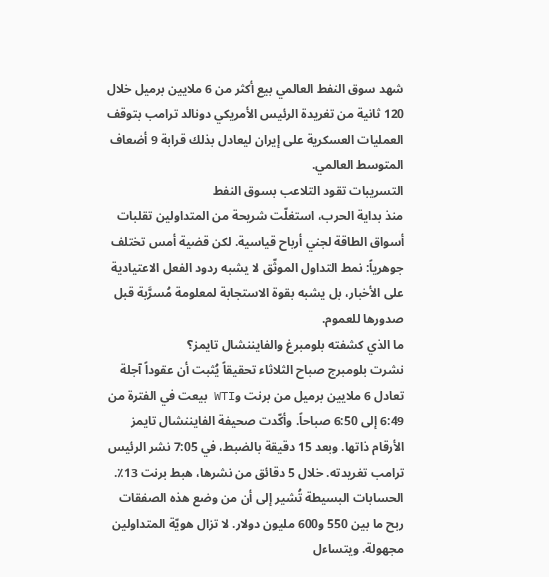شهد سوق النفط العالمي بيع أكثر من 6 ملايين برميل خلال 120 ثانية من تغريدة الرئيس الأمريكي دونالد ترامب بتوقف العمليات العسكرية على إيران ليعادل بذلك قرابة 9 أضعاف المتوسط العالمي.
التسريبات تقود التلاعب بسوق النفط
منذ بداية الحرب، استغلّت شريحة من المتداولين تقلبات أسواق الطاقة لجني أرباح قياسية. لكن قضية أمس تختلف جوهرياً: نمط التداول الموثّق لا يشبه ردود الفعل الاعتيادية على الأخبار، بل يشبه بقوة الاستجابة لمعلومة مُسرَّبة قبل صدورها للعموم.
ما الذي كشفته بلومبرغ والفايننشال تايمز؟
نشرت بلومبرج صباح الثلاثاء تحقيقاً يُثبت أن عقوداً آجلة تعادل 6 ملايين برميل من برنت وWTI بيعت في الفترة من 6:49 إلى 6:50 صباحاً. وأكّدت صحيفة الفايننشال تايمز الأرقام ذاتها. وبعد 15 دقيقة بالضبط، في 7:05 نشر الرئيس ترامب تغريدته. خلال 5 دقائق من نشرها، هبط برنت 13٪.
الحسابات البسيطة تُشير إلى أن من وضع هذه الصفقات ربح ما بين 550 و600 مليون دولار. لا تزال هويّة المتداولين مجهولة. ويتساءل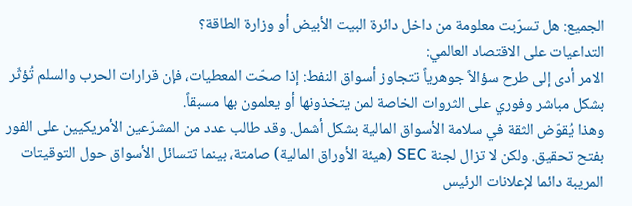الجميع: هل تسرّبت معلومة من داخل دائرة البيت الأبيض أو وزارة الطاقة؟
التداعيات على الاقتصاد العالمي:
الامر أدى إلى طرح سؤالاً جوهرياً تتجاوز أسواق النفط: إذا صحّت المعطيات، فإن قرارات الحرب والسلم تُؤثّر بشكل مباشر وفوري على الثروات الخاصة لمن يتخذونها أو يعلمون بها مسبقاً.
وهذا يُقوّض الثقة في سلامة الأسواق المالية بشكل أشمل. وقد طالب عدد من المشرّعين الأمريكيين على الفور بفتح تحقيق. ولكن لا تزال لجنة SEC (هيئة الأوراق المالية) صامتة، بينما تتسائل الأسواق حول التوقيتات المريبة دائما لإعلانات الرئيس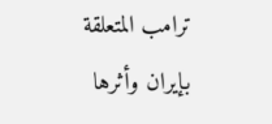ترامب المتعلقة بإيران وأثرها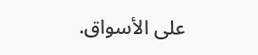على الأسواق.